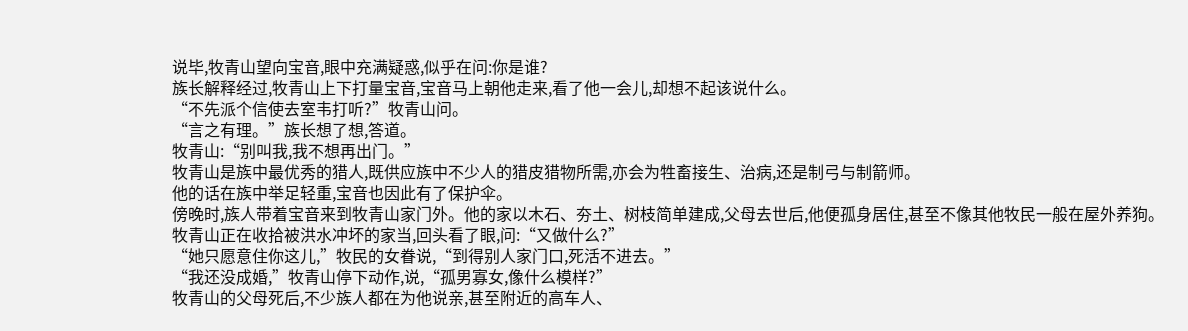说毕,牧青山望向宝音,眼中充满疑惑,似乎在问:你是谁?
族长解释经过,牧青山上下打量宝音,宝音马上朝他走来,看了他一会儿,却想不起该说什么。
“不先派个信使去室韦打听?”牧青山问。
“言之有理。”族长想了想,答道。
牧青山:“别叫我,我不想再出门。”
牧青山是族中最优秀的猎人,既供应族中不少人的猎皮猎物所需,亦会为牲畜接生、治病,还是制弓与制箭师。
他的话在族中举足轻重,宝音也因此有了保护伞。
傍晚时,族人带着宝音来到牧青山家门外。他的家以木石、夯土、树枝简单建成,父母去世后,他便孤身居住,甚至不像其他牧民一般在屋外养狗。
牧青山正在收拾被洪水冲坏的家当,回头看了眼,问:“又做什么?”
“她只愿意住你这儿,”牧民的女眷说,“到得别人家门口,死活不进去。”
“我还没成婚,”牧青山停下动作,说,“孤男寡女,像什么模样?”
牧青山的父母死后,不少族人都在为他说亲,甚至附近的高车人、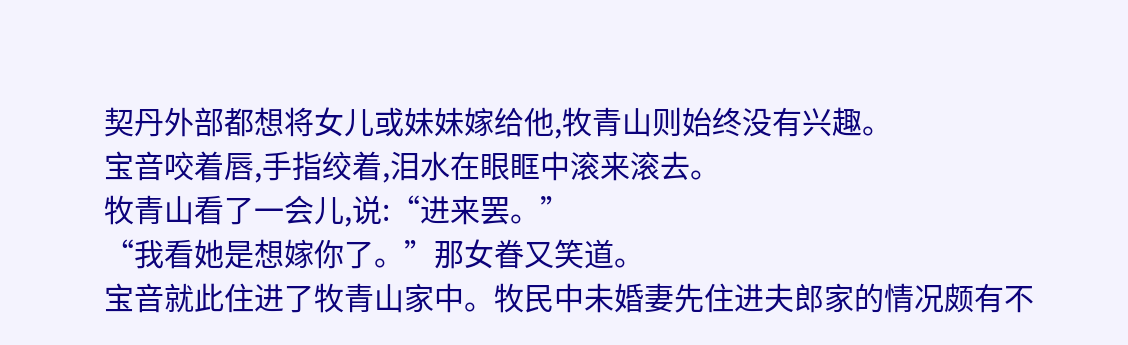契丹外部都想将女儿或妹妹嫁给他,牧青山则始终没有兴趣。
宝音咬着唇,手指绞着,泪水在眼眶中滚来滚去。
牧青山看了一会儿,说:“进来罢。”
“我看她是想嫁你了。”那女眷又笑道。
宝音就此住进了牧青山家中。牧民中未婚妻先住进夫郎家的情况颇有不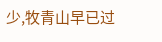少,牧青山早已过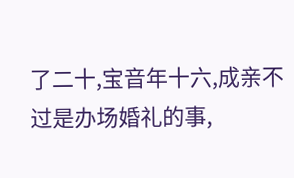了二十,宝音年十六,成亲不过是办场婚礼的事,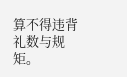算不得违背礼数与规矩。